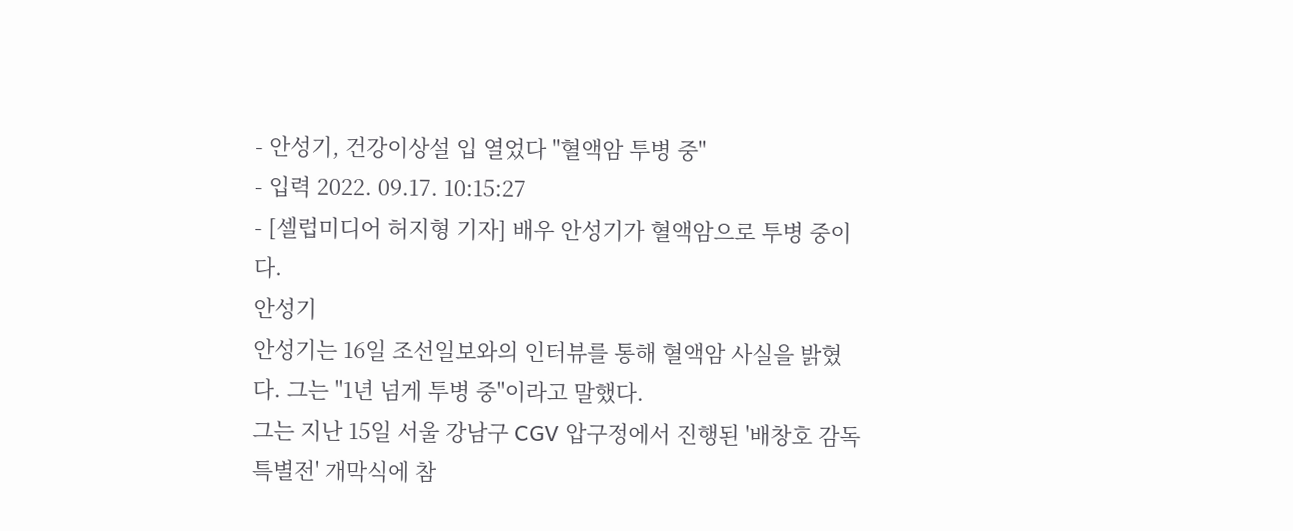- 안성기, 건강이상설 입 열었다 "혈액암 투병 중"
- 입력 2022. 09.17. 10:15:27
- [셀럽미디어 허지형 기자] 배우 안성기가 혈액암으로 투병 중이다.
안성기
안성기는 16일 조선일보와의 인터뷰를 통해 혈액암 사실을 밝혔다. 그는 "1년 넘게 투병 중"이라고 말했다.
그는 지난 15일 서울 강남구 CGV 압구정에서 진행된 '배창호 감독 특별전' 개막식에 참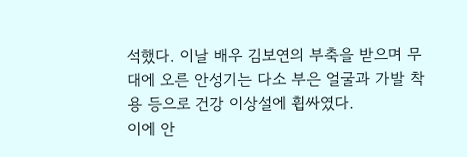석했다. 이날 배우 김보연의 부축을 받으며 무대에 오른 안성기는 다소 부은 얼굴과 가발 착용 등으로 건강 이상설에 휩싸였다.
이에 안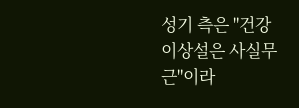성기 측은 "건강 이상설은 사실무근"이라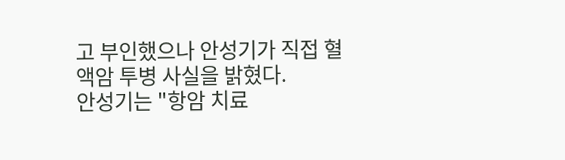고 부인했으나 안성기가 직접 혈액암 투병 사실을 밝혔다.
안성기는 "항암 치료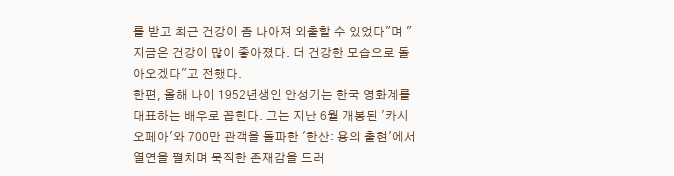를 받고 최근 건강이 좀 나아져 외출할 수 있었다"며 "지금은 건강이 많이 좋아졌다. 더 건강한 모습으로 돌아오겠다"고 전했다.
한편, 올해 나이 1952년생인 안성기는 한국 영화계를 대표하는 배우로 꼽힌다. 그는 지난 6월 개봉된 '카시오페아'와 700만 관객을 돌파한 '한산: 용의 출현'에서 열연을 펼치며 묵직한 존재감을 드러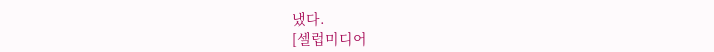냈다.
[셀럽미디어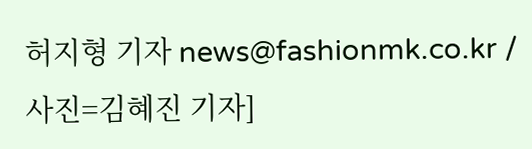허지형 기자 news@fashionmk.co.kr / 사진=김혜진 기자]